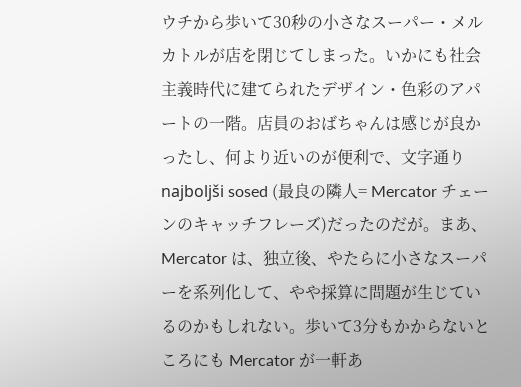ウチから歩いて30秒の小さなスーパー・メルカトルが店を閉じてしまった。いかにも社会主義時代に建てられたデザイン・色彩のアパートの一階。店員のおばちゃんは感じが良かったし、何より近いのが便利で、文字通り najboljši sosed (最良の隣人= Mercator チェーンのキャッチフレーズ)だったのだが。まあ、 Mercator は、独立後、やたらに小さなスーパーを系列化して、やや採算に問題が生じているのかもしれない。歩いて3分もかからないところにも Mercator が一軒あ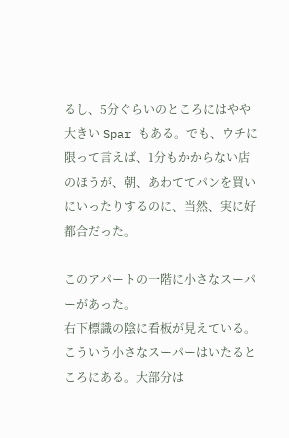るし、5分ぐらいのところにはやや大きい Spar もある。でも、ウチに限って言えば、1分もかからない店のほうが、朝、あわててパンを買いにいったりするのに、当然、実に好都合だった。

このアパートの一階に小さなスーパーがあった。
右下標識の陰に看板が見えている。
こういう小さなスーパーはいたるところにある。大部分は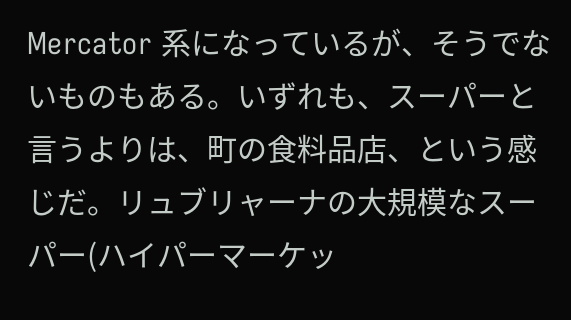Mercator 系になっているが、そうでないものもある。いずれも、スーパーと言うよりは、町の食料品店、という感じだ。リュブリャーナの大規模なスーパー(ハイパーマーケッ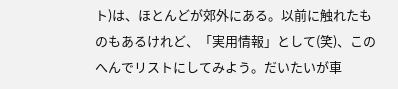ト)は、ほとんどが郊外にある。以前に触れたものもあるけれど、「実用情報」として(笑)、このへんでリストにしてみよう。だいたいが車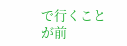で行くことが前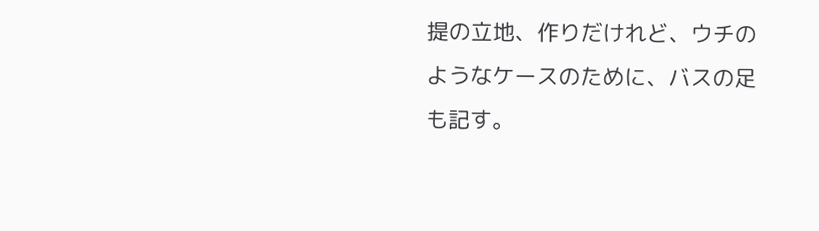提の立地、作りだけれど、ウチのようなケースのために、バスの足も記す。